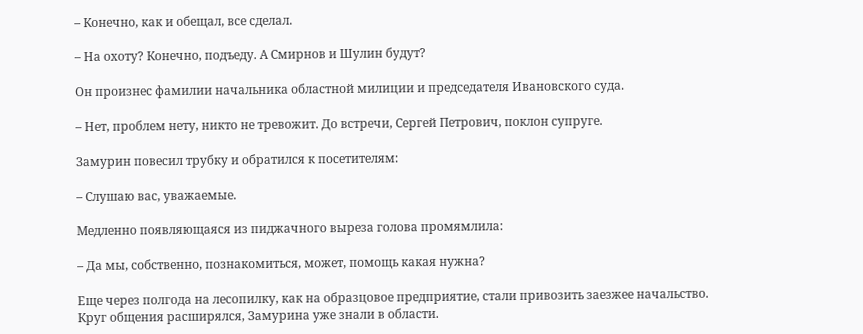– Конечно, как и обещал, все сделал.

– На охоту? Конечно, подъеду. А Смирнов и Шулин будут?

Он произнес фамилии начальника областной милиции и председателя Ивановского суда.

– Нет, проблем нету, никто не тревожит. До встречи, Сергей Петрович, поклон супруге.

Замурин повесил трубку и обратился к посетителям:

– Слушаю вас, уважаемые.

Медленно появляющаяся из пиджачного выреза голова промямлила:

– Да мы, собственно, познакомиться, может, помощь какая нужна?

Еще через полгода на лесопилку, как на образцовое предприятие, стали привозить заезжее начальство. Круг общения расширялся, Замурина уже знали в области.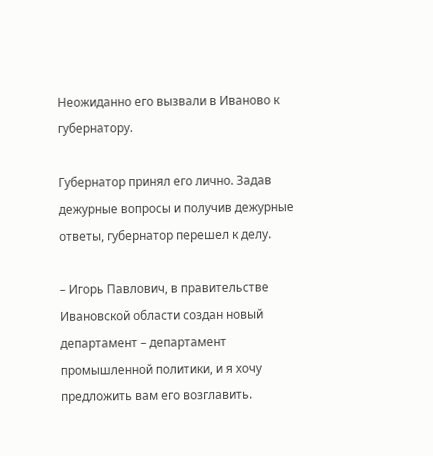Неожиданно его вызвали в Иваново к губернатору.

Губернатор принял его лично. Задав дежурные вопросы и получив дежурные ответы, губернатор перешел к делу.

– Игорь Павлович, в правительстве Ивановской области создан новый департамент – департамент промышленной политики, и я хочу предложить вам его возглавить.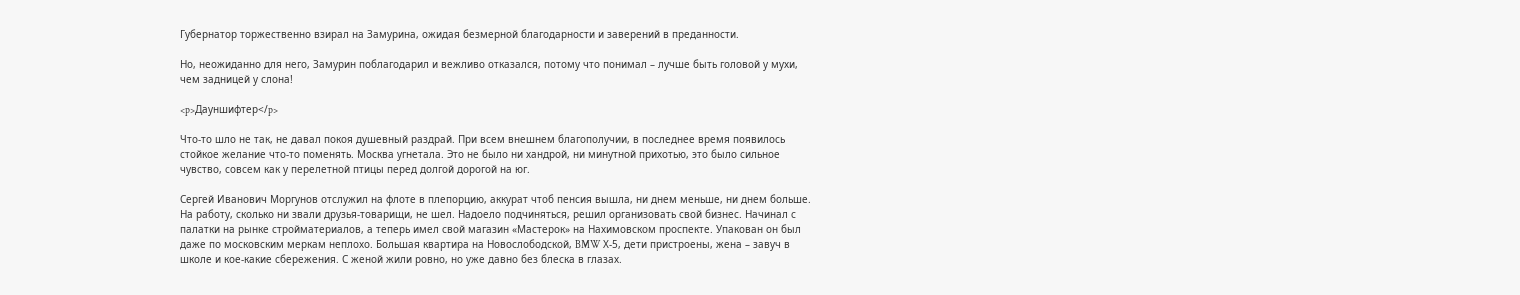Губернатор торжественно взирал на Замурина, ожидая безмерной благодарности и заверений в преданности.

Но, неожиданно для него, Замурин поблагодарил и вежливо отказался, потому что понимал – лучше быть головой у мухи, чем задницей у слона!

<p>Дауншифтер</p>

Что-то шло не так, не давал покоя душевный раздрай. При всем внешнем благополучии, в последнее время появилось стойкое желание что-то поменять. Москва угнетала. Это не было ни хандрой, ни минутной прихотью, это было сильное чувство, совсем как у перелетной птицы перед долгой дорогой на юг.

Сергей Иванович Моргунов отслужил на флоте в плепорцию, аккурат чтоб пенсия вышла, ни днем меньше, ни днем больше. На работу, сколько ни звали друзья-товарищи, не шел. Надоело подчиняться, решил организовать свой бизнес. Начинал с палатки на рынке стройматериалов, а теперь имел свой магазин «Мастерок» на Нахимовском проспекте. Упакован он был даже по московским меркам неплохо. Большая квартира на Новослободской, BMW Х-5, дети пристроены, жена – завуч в школе и кое-какие сбережения. С женой жили ровно, но уже давно без блеска в глазах.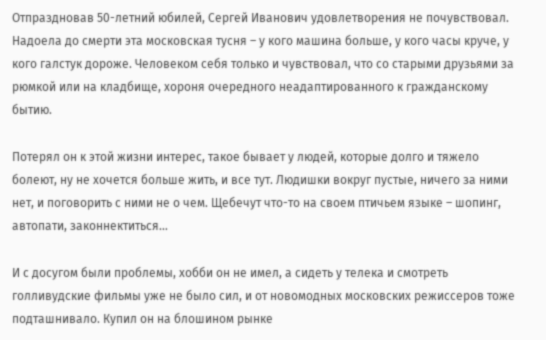Отпраздновав 50-летний юбилей, Сергей Иванович удовлетворения не почувствовал. Надоела до смерти эта московская тусня – у кого машина больше, у кого часы круче, у кого галстук дороже. Человеком себя только и чувствовал, что со старыми друзьями за рюмкой или на кладбище, хороня очередного неадаптированного к гражданскому бытию.

Потерял он к этой жизни интерес, такое бывает у людей, которые долго и тяжело болеют, ну не хочется больше жить, и все тут. Людишки вокруг пустые, ничего за ними нет, и поговорить с ними не о чем. Щебечут что-то на своем птичьем языке – шопинг, автопати, законнектиться…

И с досугом были проблемы, хобби он не имел, а сидеть у телека и смотреть голливудские фильмы уже не было сил, и от новомодных московских режиссеров тоже подташнивало. Купил он на блошином рынке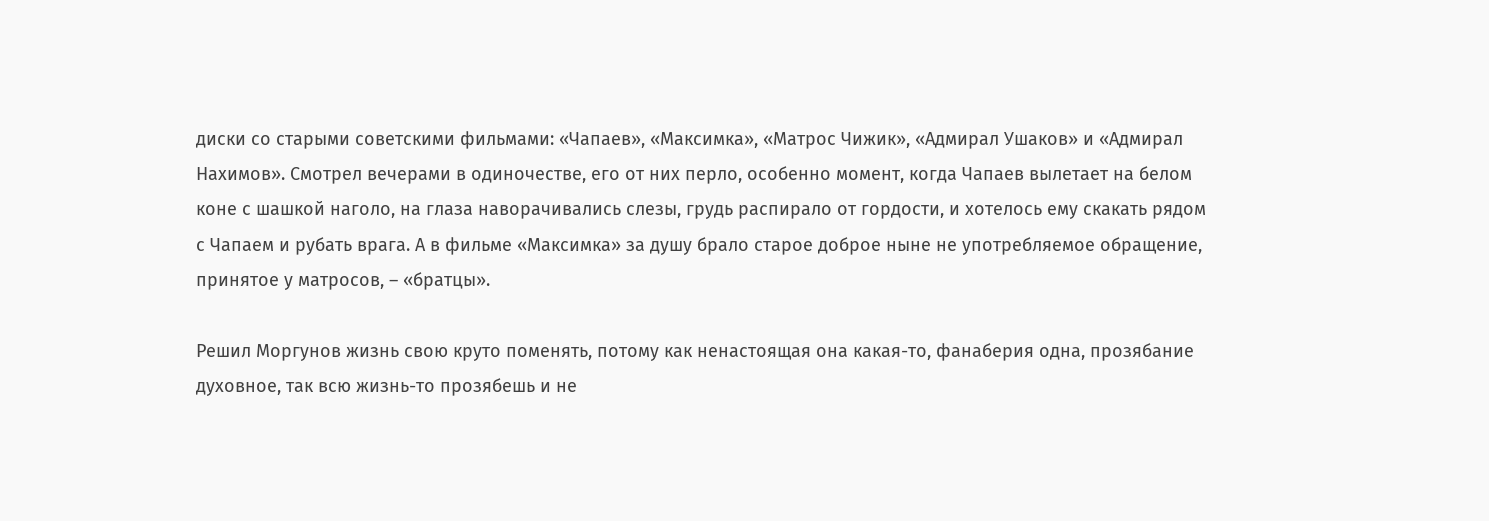диски со старыми советскими фильмами: «Чапаев», «Максимка», «Матрос Чижик», «Адмирал Ушаков» и «Адмирал Нахимов». Смотрел вечерами в одиночестве, его от них перло, особенно момент, когда Чапаев вылетает на белом коне с шашкой наголо, на глаза наворачивались слезы, грудь распирало от гордости, и хотелось ему скакать рядом с Чапаем и рубать врага. А в фильме «Максимка» за душу брало старое доброе ныне не употребляемое обращение, принятое у матросов, – «братцы».

Решил Моргунов жизнь свою круто поменять, потому как ненастоящая она какая-то, фанаберия одна, прозябание духовное, так всю жизнь-то прозябешь и не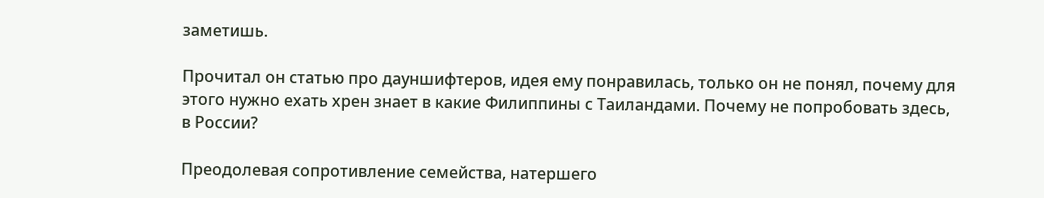заметишь.

Прочитал он статью про дауншифтеров, идея ему понравилась, только он не понял, почему для этого нужно ехать хрен знает в какие Филиппины с Таиландами. Почему не попробовать здесь, в России?

Преодолевая сопротивление семейства, натершего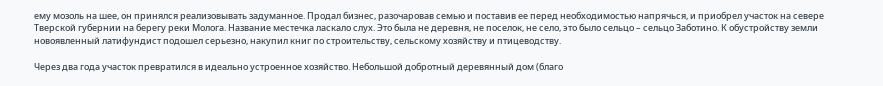ему мозоль на шее, он принялся реализовывать задуманное. Продал бизнес, разочаровав семью и поставив ее перед необходимостью напрячься, и приобрел участок на севере Тверской губернии на берегу реки Молога. Название местечка ласкало слух. Это была не деревня, не поселок, не село, это было сельцо – сельцо Заботино. К обустройству земли новоявленный латифундист подошел серьезно, накупил книг по строительству, сельскому хозяйству и птицеводству.

Через два года участок превратился в идеально устроенное хозяйство. Небольшой добротный деревянный дом (благо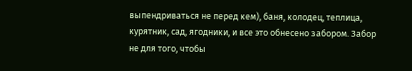выпендриваться не перед кем), баня, колодец, теплица, курятник, сад, ягодники, и все это обнесено забором. Забор не для того, чтобы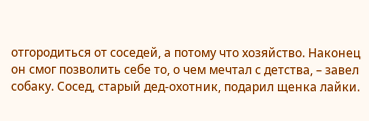отгородиться от соседей, а потому что хозяйство. Наконец он смог позволить себе то, о чем мечтал с детства, – завел собаку. Сосед, старый дед-охотник, подарил щенка лайки.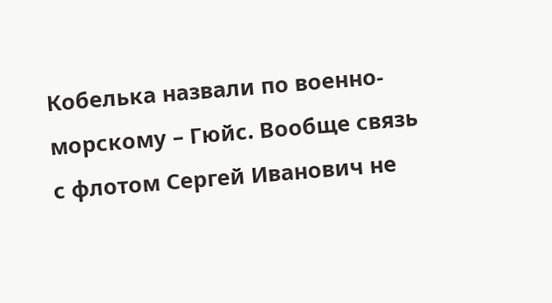Кобелька назвали по военно-морскому – Гюйс. Вообще связь с флотом Сергей Иванович не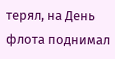терял, на День флота поднимал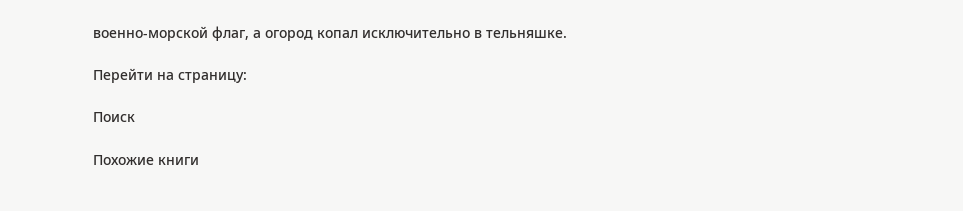военно-морской флаг, а огород копал исключительно в тельняшке.

Перейти на страницу:

Поиск

Похожие книги